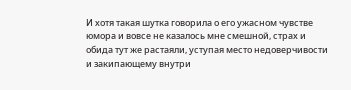И хотя такая шутка говорила о его ужасном чувстве юмора и вовсе не казалось мне смешной, страх и обида тут же растаяли, уступая место недоверчивости и закипающему внутри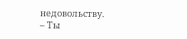недовольству.
– Ты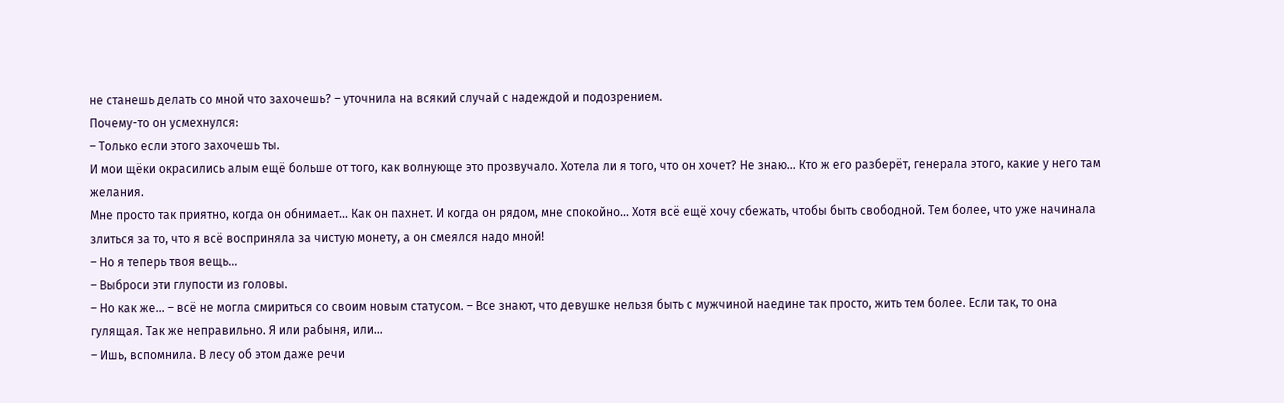не станешь делать со мной что захочешь? – уточнила на всякий случай с надеждой и подозрением.
Почему-то он усмехнулся:
– Только если этого захочешь ты.
И мои щёки окрасились алым ещё больше от того, как волнующе это прозвучало. Хотела ли я того, что он хочет? Не знаю… Кто ж его разберёт, генерала этого, какие у него там желания.
Мне просто так приятно, когда он обнимает… Как он пахнет. И когда он рядом, мне спокойно… Хотя всё ещё хочу сбежать, чтобы быть свободной. Тем более, что уже начинала злиться за то, что я всё восприняла за чистую монету, а он смеялся надо мной!
– Но я теперь твоя вещь…
– Выброси эти глупости из головы.
– Но как же… – всё не могла смириться со своим новым статусом. – Все знают, что девушке нельзя быть с мужчиной наедине так просто, жить тем более. Если так, то она гулящая. Так же неправильно. Я или рабыня, или…
– Ишь, вспомнила. В лесу об этом даже речи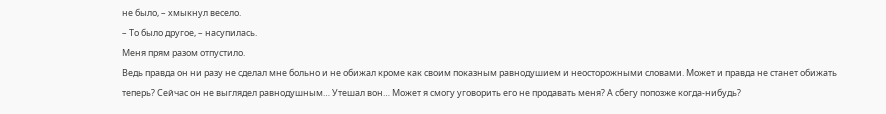не было, – хмыкнул весело.
– То было другое, – насупилась.
Меня прям разом отпустило.
Ведь правда он ни разу не сделал мне больно и не обижал кроме как своим показным равнодушием и неосторожными словами. Может и правда не станет обижать теперь? Сейчас он не выглядел равнодушным… Утешал вон… Может я смогу уговорить его не продавать меня? А сбегу попозже когда-нибудь?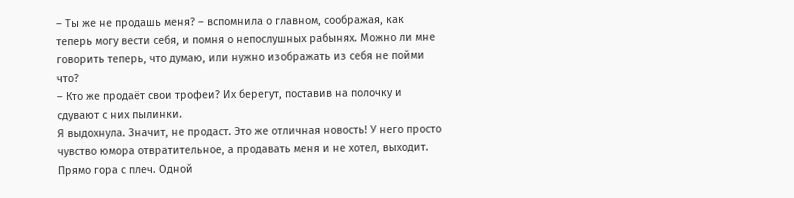– Ты же не продашь меня? – вспомнила о главном, соображая, как теперь могу вести себя, и помня о непослушных рабынях. Можно ли мне говорить теперь, что думаю, или нужно изображать из себя не пойми что?
– Кто же продаёт свои трофеи? Их берегут, поставив на полочку и сдувают с них пылинки.
Я выдохнула. Значит, не продаст. Это же отличная новость! У него просто чувство юмора отвратительное, а продавать меня и не хотел, выходит. Прямо гора с плеч. Одной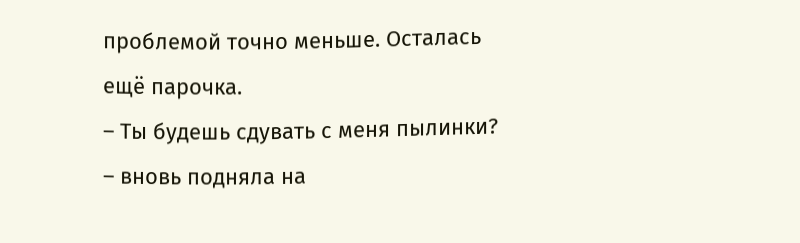проблемой точно меньше. Осталась ещё парочка.
– Ты будешь сдувать с меня пылинки? – вновь подняла на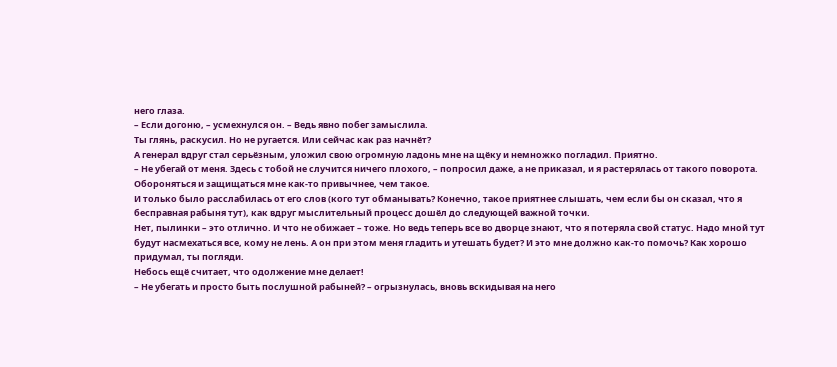него глаза.
– Если догоню, – усмехнулся он. – Ведь явно побег замыслила.
Ты глянь, раскусил. Но не ругается. Или сейчас как раз начнёт?
А генерал вдруг стал серьёзным, уложил свою огромную ладонь мне на щёку и немножко погладил. Приятно.
– Не убегай от меня. Здесь с тобой не случится ничего плохого, – попросил даже, а не приказал, и я растерялась от такого поворота.
Обороняться и защищаться мне как-то привычнее, чем такое.
И только было расслабилась от его слов (кого тут обманывать? Конечно, такое приятнее слышать, чем если бы он сказал, что я бесправная рабыня тут), как вдруг мыслительный процесс дошёл до следующей важной точки.
Нет, пылинки – это отлично. И что не обижает – тоже. Но ведь теперь все во дворце знают, что я потеряла свой статус. Надо мной тут будут насмехаться все, кому не лень. А он при этом меня гладить и утешать будет? И это мне должно как-то помочь? Как хорошо придумал, ты погляди.
Небось ещё считает, что одолжение мне делает!
– Не убегать и просто быть послушной рабыней? – огрызнулась, вновь вскидывая на него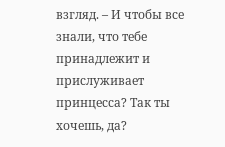взгляд. – И чтобы все знали, что тебе принадлежит и прислуживает принцесса? Так ты хочешь, да?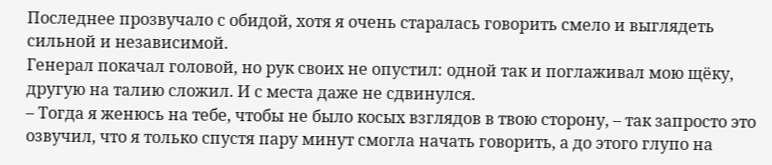Последнее прозвучало с обидой, хотя я очень старалась говорить смело и выглядеть сильной и независимой.
Генерал покачал головой, но рук своих не опустил: одной так и поглаживал мою щёку, другую на талию сложил. И с места даже не сдвинулся.
– Тогда я женюсь на тебе, чтобы не было косых взглядов в твою сторону, – так запросто это озвучил, что я только спустя пару минут смогла начать говорить, а до этого глупо на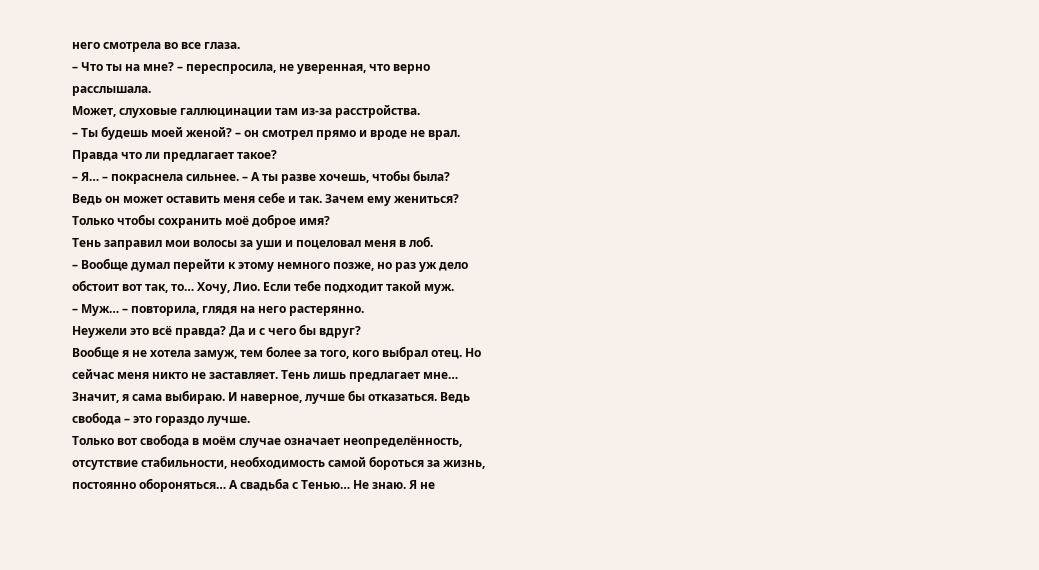него смотрела во все глаза.
– Что ты на мне? – переспросила, не уверенная, что верно расслышала.
Может, слуховые галлюцинации там из-за расстройства.
– Ты будешь моей женой? – он смотрел прямо и вроде не врал.
Правда что ли предлагает такое?
– Я… – покраснела сильнее. – А ты разве хочешь, чтобы была?
Ведь он может оставить меня себе и так. Зачем ему жениться? Только чтобы сохранить моё доброе имя?
Тень заправил мои волосы за уши и поцеловал меня в лоб.
– Вообще думал перейти к этому немного позже, но раз уж дело обстоит вот так, то… Хочу, Лио. Если тебе подходит такой муж.
– Муж… – повторила, глядя на него растерянно.
Неужели это всё правда? Да и с чего бы вдруг?
Вообще я не хотела замуж, тем более за того, кого выбрал отец. Но сейчас меня никто не заставляет. Тень лишь предлагает мне… Значит, я сама выбираю. И наверное, лучше бы отказаться. Ведь свобода – это гораздо лучше.
Только вот свобода в моём случае означает неопределённость, отсутствие стабильности, необходимость самой бороться за жизнь, постоянно обороняться… А свадьба с Тенью… Не знаю. Я не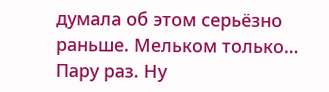думала об этом серьёзно раньше. Мельком только… Пару раз. Ну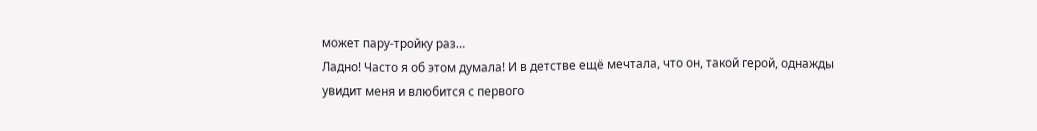может пару-тройку раз…
Ладно! Часто я об этом думала! И в детстве ещё мечтала, что он, такой герой, однажды увидит меня и влюбится с первого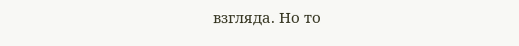взгляда. Но то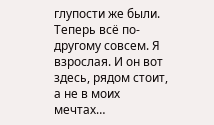глупости же были. Теперь всё по-другому совсем. Я взрослая. И он вот здесь, рядом стоит, а не в моих мечтах…